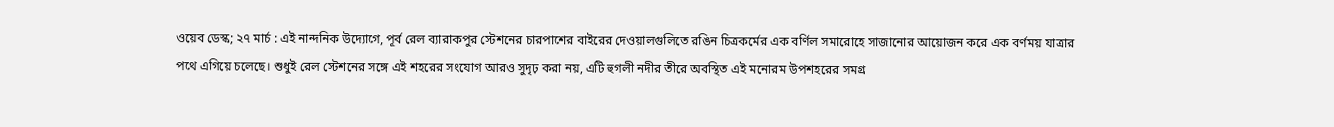ওয়েব ডেস্ক; ২৭ মার্চ : এই নান্দনিক উদ্যোগে, পূর্ব রেল ব্যারাকপুর স্টেশনের চারপাশের বাইরের দেওয়ালগুলিতে রঙিন চিত্রকর্মের এক বর্ণিল সমারোহে সাজানোর আয়োজন করে এক বর্ণময় যাত্রার পথে এগিয়ে চলেছে। শুধুই রেল স্টেশনের সঙ্গে এই শহরের সংযোগ আরও সুদৃঢ় করা নয়, এটি হুগলী নদীর তীরে অবস্থিত এই মনোরম উপশহরের সমগ্র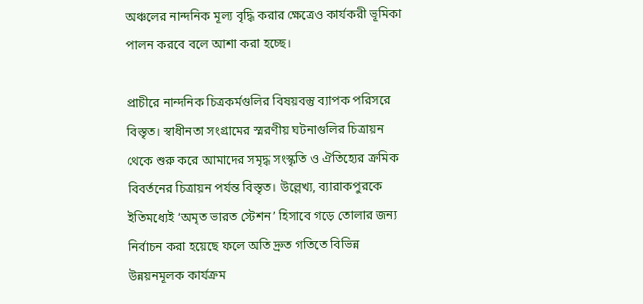অঞ্চলের নান্দনিক মূল্য বৃদ্ধি করার ক্ষেত্রেও কার্যকরী ভূমিকা পালন করবে বলে আশা করা হচ্ছে।

প্রাচীরে নান্দনিক চিত্রকর্মগুলির বিষয়বস্তু ব্যাপক পরিসরে বিস্তৃত। স্বাধীনতা সংগ্রামের স্মরণীয় ঘটনাগুলির চিত্রায়ন থেকে শুরু করে আমাদের সমৃদ্ধ সংস্কৃতি ও ঐতিহ্যের ক্রমিক বিবর্তনের চিত্রায়ন পর্যন্ত বিস্তৃত। উল্লেখ্য, ব্যারাকপুরকে ইতিমধ্যেই ‘অমৃত ভারত স্টেশন’ হিসাবে গড়ে তোলার জন্য নির্বাচন করা হয়েছে ফলে অতি দ্রুত গতিতে বিভিন্ন উন্নয়নমূলক কার্যক্রম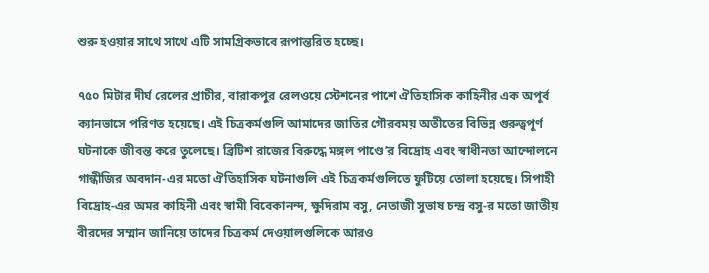শুরু হওয়ার সাথে সাথে এটি সামগ্রিকভাবে রূপান্তরিত হচ্ছে।

৭৫০ মিটার দীর্ঘ রেলের প্রাচীর, বারাকপুর রেলওয়ে স্টেশনের পাশে ঐতিহাসিক কাহিনীর এক অপূর্ব ক্যানভাসে পরিণত হয়েছে। এই চিত্রকর্মগুলি আমাদের জাতির গৌরবময় অতীতের বিভিন্ন গুরুত্বপূর্ণ ঘটনাকে জীবন্ত করে তুলেছে। ব্রিটিশ রাজের বিরুদ্ধে মঙ্গল পাণ্ডে’র বিদ্রোহ এবং স্বাধীনতা আন্দোলনে গান্ধীজির অবদান-এর মতো ঐতিহাসিক ঘটনাগুলি এই চিত্রকর্মগুলিতে ফুটিয়ে তোলা হয়েছে। সিপাহী বিদ্রোহ-এর অমর কাহিনী এবং স্বামী বিবেকানন্দ, ক্ষুদিরাম বসু, নেতাজী সুভাষ চন্দ্র বসু-র মতো জাতীয় বীরদের সম্মান জানিয়ে তাদের চিত্রকর্ম দেওয়ালগুলিকে আরও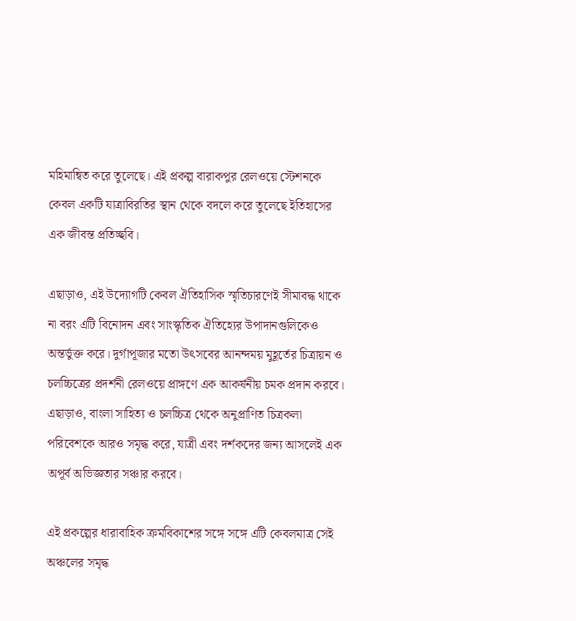মহিমান্বিত করে তুলেছে। এই প্রকল্প বারাকপুর রেলওয়ে স্টেশনকে কেবল একটি যাত্রাবিরতির স্থান থেকে বদলে করে তুলেছে ইতিহাসের এক জীবন্ত প্রতিচ্ছবি।

এছাড়াও, এই উদ্যোগটি কেবল ঐতিহাসিক স্মৃতিচারণেই সীমাবদ্ধ থাকে না বরং এটি বিনোদন এবং সাংস্কৃতিক ঐতিহ্যের উপাদানগুলিকেও অন্তর্ভুক্ত করে। দুর্গাপূজার মতো উৎসবের আনন্দময় মুহূর্তের চিত্রায়ন ও চলচ্চিত্রের প্রদর্শনী রেলওয়ে প্রাঙ্গণে এক আকর্ষনীয় চমক প্রদান করবে। এছাড়াও, বাংলা সাহিত্য ও চলচ্চিত্র থেকে অনুপ্রাণিত চিত্রকলা পরিবেশকে আরও সমৃদ্ধ করে, যাত্রী এবং দর্শকদের জন্য আসলেই এক অপূর্ব অভিজ্ঞতার সঞ্চার করবে।

এই প্রকল্পের ধারাবাহিক ক্রমবিকাশের সঙ্গে সঙ্গে এটি কেবলমাত্র সেই অঞ্চলের সমৃদ্ধ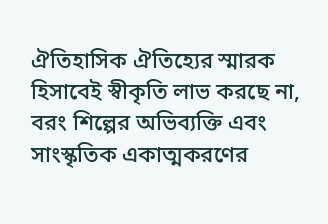ঐতিহাসিক ঐতিহ্যের স্মারক হিসাবেই স্বীকৃতি লাভ করছে না, বরং শিল্পের অভিব্যক্তি এবং সাংস্কৃতিক একাত্মকরণের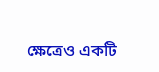ক্ষেত্রেও একটি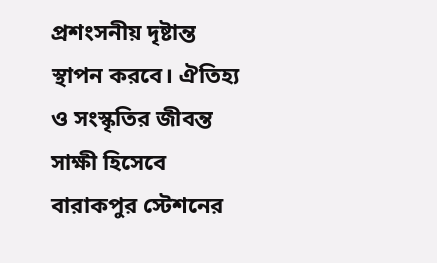প্রশংসনীয় দৃষ্টান্ত স্থাপন করবে। ঐতিহ্য ও সংস্কৃতির জীবন্ত সাক্ষী হিসেবে বারাকপুর স্টেশনের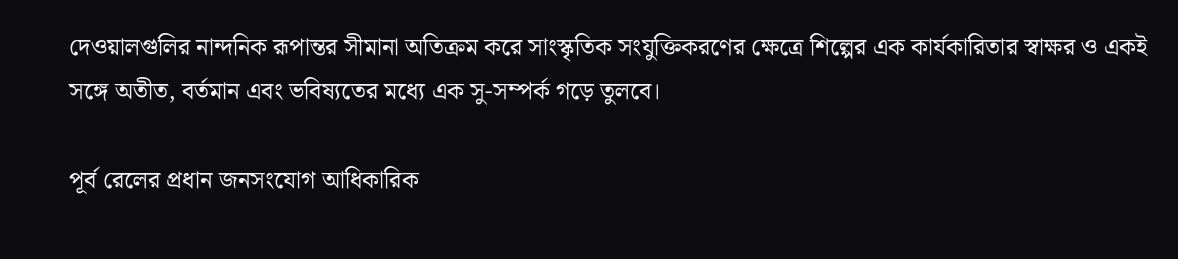দেওয়ালগুলির নান্দনিক রূপান্তর সীমানা অতিক্রম করে সাংস্কৃতিক সংযুক্তিকরণের ক্ষেত্রে শিল্পের এক কার্যকারিতার স্বাক্ষর ও একই সঙ্গে অতীত, বর্তমান এবং ভবিষ্যতের মধ্যে এক সু-সম্পর্ক গড়ে তুলবে।

পূর্ব রেলের প্রধান জনসংযোগ আধিকারিক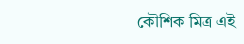কৌশিক মিত্র এই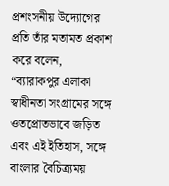প্রশংসনীয় উদ্যোগের প্রতি তাঁর মতামত প্রকাশ করে বলেন, “ব্যারাকপুর এলাকা স্বাধীনতা সংগ্রামের সঙ্গে ওতপ্রোতভাবে জড়িত এবং এই ইতিহাস, সঙ্গে বাংলার বৈচিত্র্যময়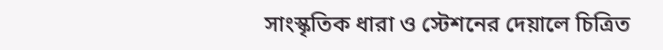সাংস্কৃতিক ধারা ও স্টেশনের দেয়ালে চিত্রিত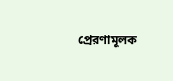প্রেরণামূলক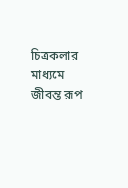চিত্রকলার মাধ্যমে জীবন্ত রূপ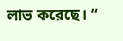লাভ করেছে। “